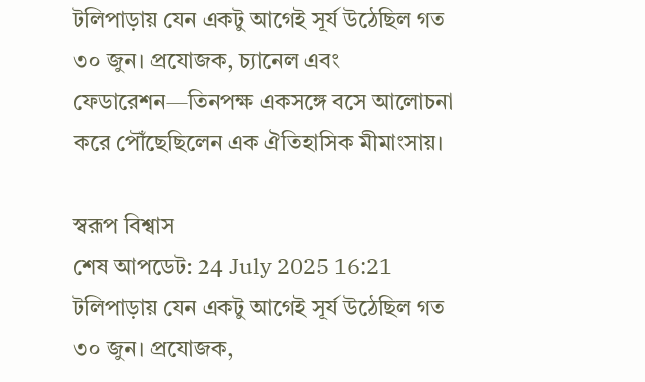টলিপাড়ায় যেন একটু আগেই সূর্য উঠেছিল গত ৩০ জুন। প্রযোজক, চ্যানেল এবং ফেডারেশন—তিনপক্ষ একসঙ্গে বসে আলোচনা করে পৌঁছেছিলেন এক ঐতিহাসিক মীমাংসায়।

স্বরূপ বিশ্বাস
শেষ আপডেট: 24 July 2025 16:21
টলিপাড়ায় যেন একটু আগেই সূর্য উঠেছিল গত ৩০ জুন। প্রযোজক,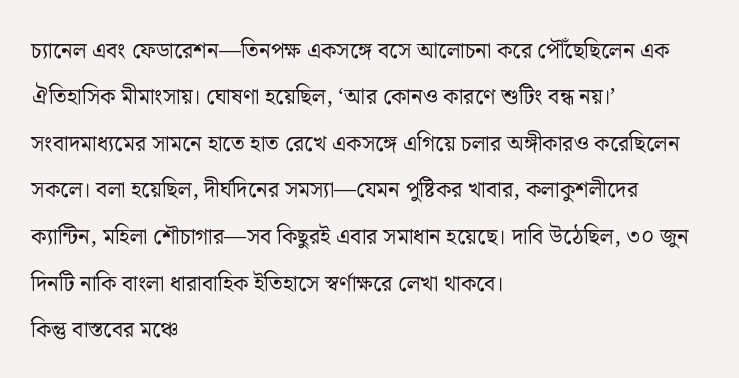চ্যানেল এবং ফেডারেশন—তিনপক্ষ একসঙ্গে বসে আলোচনা করে পৌঁছেছিলেন এক ঐতিহাসিক মীমাংসায়। ঘোষণা হয়েছিল, ‘আর কোনও কারণে শুটিং বন্ধ নয়।’ সংবাদমাধ্যমের সামনে হাতে হাত রেখে একসঙ্গে এগিয়ে চলার অঙ্গীকারও করেছিলেন সকলে। বলা হয়েছিল, দীর্ঘদিনের সমস্যা—যেমন পুষ্টিকর খাবার, কলাকুশলীদের ক্যান্টিন, মহিলা শৌচাগার—সব কিছুরই এবার সমাধান হয়েছে। দাবি উঠেছিল, ৩০ জুন দিনটি নাকি বাংলা ধারাবাহিক ইতিহাসে স্বর্ণাক্ষরে লেখা থাকবে।
কিন্তু বাস্তবের মঞ্চে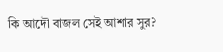কি আদৌ বাজল সেই আশার সুর?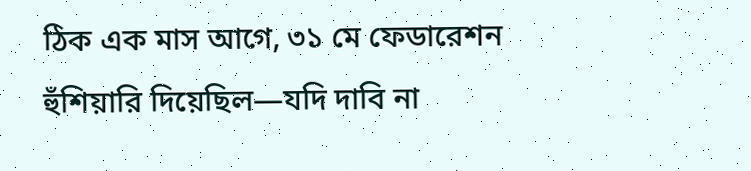ঠিক এক মাস আগে, ৩১ মে ফেডারেশন হুঁশিয়ারি দিয়েছিল—যদি দাবি না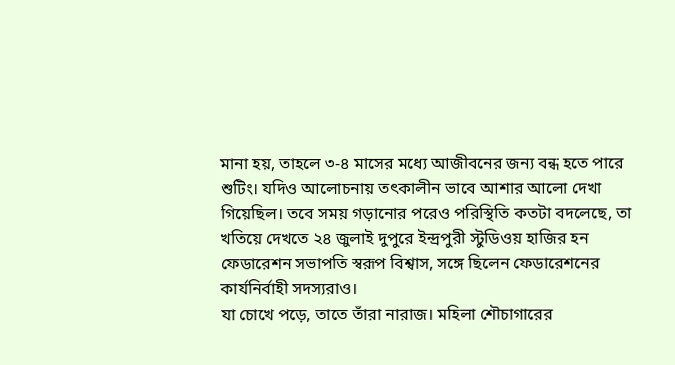মানা হয়, তাহলে ৩-৪ মাসের মধ্যে আজীবনের জন্য বন্ধ হতে পারে শুটিং। যদিও আলোচনায় তৎকালীন ভাবে আশার আলো দেখা গিয়েছিল। তবে সময় গড়ানোর পরেও পরিস্থিতি কতটা বদলেছে, তা খতিয়ে দেখতে ২৪ জুলাই দুপুরে ইন্দ্রপুরী স্টুডিওয় হাজির হন ফেডারেশন সভাপতি স্বরূপ বিশ্বাস, সঙ্গে ছিলেন ফেডারেশনের কার্যনির্বাহী সদস্যরাও।
যা চোখে পড়ে, তাতে তাঁরা নারাজ। মহিলা শৌচাগারের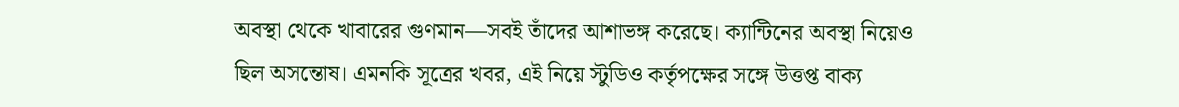অবস্থা থেকে খাবারের গুণমান—সবই তাঁদের আশাভঙ্গ করেছে। ক্যান্টিনের অবস্থা নিয়েও ছিল অসন্তোষ। এমনকি সূত্রের খবর, এই নিয়ে স্টুডিও কর্তৃপক্ষের সঙ্গে উত্তপ্ত বাক্য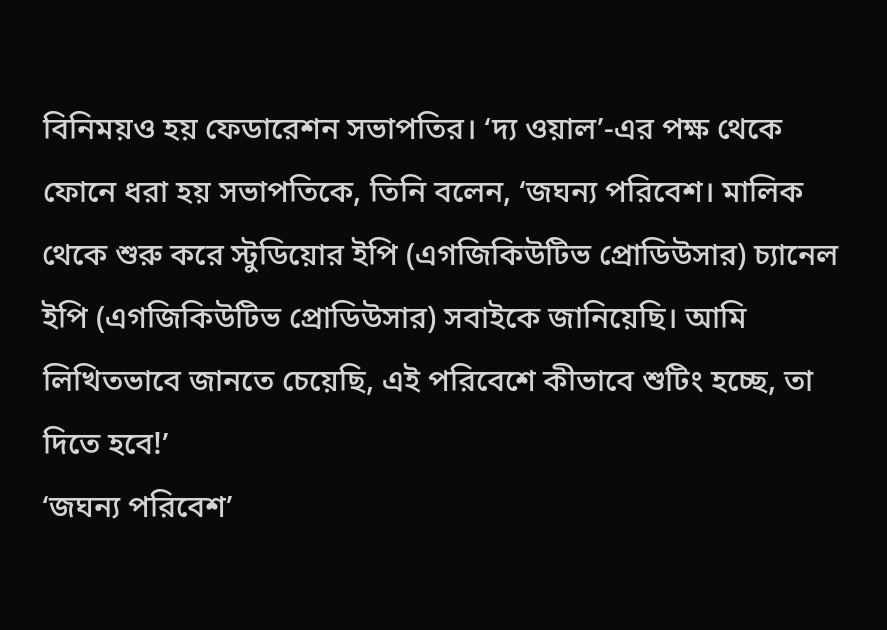বিনিময়ও হয় ফেডারেশন সভাপতির। ‘দ্য ওয়াল’-এর পক্ষ থেকে ফোনে ধরা হয় সভাপতিকে, তিনি বলেন, ‘জঘন্য পরিবেশ। মালিক থেকে শুরু করে স্টুডিয়োর ইপি (এগজিকিউটিভ প্রোডিউসার) চ্যানেল ইপি (এগজিকিউটিভ প্রোডিউসার) সবাইকে জানিয়েছি। আমি লিখিতভাবে জানতে চেয়েছি, এই পরিবেশে কীভাবে শুটিং হচ্ছে, তা দিতে হবে!’
‘জঘন্য পরিবেশ’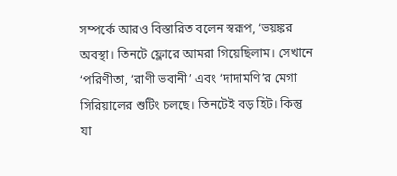সম্পর্কে আরও বিস্তারিত বলেন স্বরূপ, ‘ভয়ঙ্কর অবস্থা। তিনটে ফ্লোরে আমরা গিয়েছিলাম। সেখানে ‘পরিণীতা, ‘রাণী ভবানী’ এবং ‘দাদামণি’র মেগা সিরিয়ালের শুটিং চলছে। তিনটেই বড় হিট। কিন্তু যা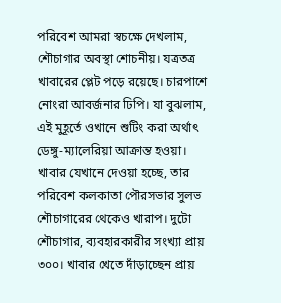পরিবেশ আমরা স্বচক্ষে দেখলাম, শৌচাগার অবস্থা শোচনীয়। যত্রতত্র খাবারের প্লেট পড়ে রয়েছে। চারপাশে নোংরা আবর্জনার ঢিপি। যা বুঝলাম, এই মুহূর্তে ওখানে শুটিং করা অর্থাৎ ডেঙ্গু-ম্যালেরিয়া আক্রান্ত হওয়া। খাবার যেখানে দেওয়া হচ্ছে, তার পরিবেশ কলকাতা পৌরসভার সুলভ শৌচাগারের থেকেও খারাপ। দুটো শৌচাগার, ব্যবহারকারীর সংখ্যা প্রায় ৩০০। খাবার খেতে দাঁড়াচ্ছেন প্রায়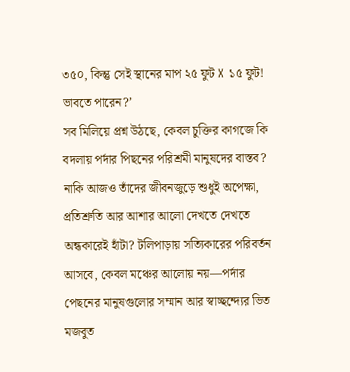৩৫০, কিন্তু সেই স্থানের মাপ ২৫ ফুট X ১৫ ফুট! ভাবতে পারেন?’
সব মিলিয়ে প্রশ্ন উঠছে, কেবল চুক্তির কাগজে কি বদলায় পর্দার পিছনের পরিশ্রমী মানুষদের বাস্তব? নাকি আজও তাঁদের জীবনজুড়ে শুধুই অপেক্ষা, প্রতিশ্রুতি আর আশার আলো দেখতে দেখতে অন্ধকারেই হাঁটা? টলিপাড়ায় সত্যিকারের পরিবর্তন আসবে, কেবল মঞ্চের আলোয় নয়—পর্দার পেছনের মানুষগুলোর সম্মান আর স্বাচ্ছন্দ্যের ভিত মজবুত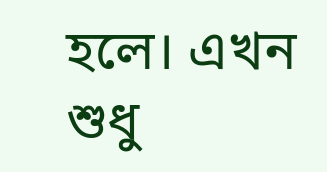হলে। এখন শুধু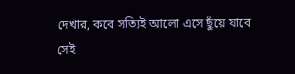দেখার, কবে সত্যিই আলো এসে ছুঁয়ে যাবে সেই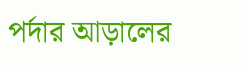পর্দার আড়ালের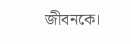জীবনকে।